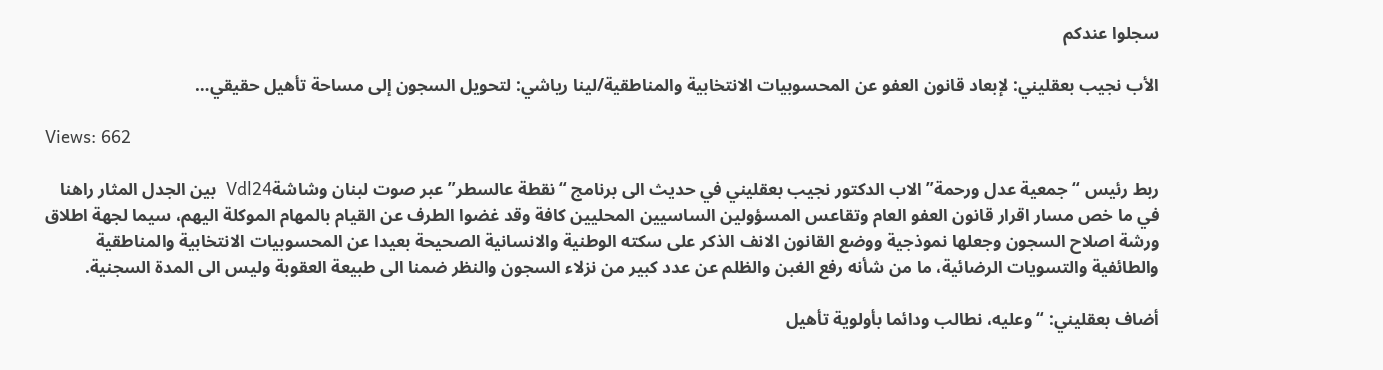سجلوا عندكم

الأب نجيب بعقليني: لإبعاد قانون العفو عن المحسوبيات الانتخابية والمناطقية/لينا رياشي: لتحويل السجون إلى مساحة تأهيل حقيقي…

Views: 662

ربط رئيس “جمعية عدل ورحمة” الاب الدكتور نجيب بعقليني في حديث الى برنامج “نقطة عالسطر” عبر صوت لبنان وشاشةVdl24  بين الجدل المثار راهنا في ما خص مسار اقرار قانون العفو العام وتقاعس المسؤولين الساسيين المحليين كافة وقد غضوا الطرف عن القيام بالمهام الموكلة اليهم، سيما لجهة اطلاق ورشة اصلاح السجون وجعلها نموذجية ووضع القانون الانف الذكر على سكته الوطنية والانسانية الصحيحة بعيدا عن المحسوبيات الانتخابية والمناطقية والطائفية والتسويات الرضائية، ما من شأنه رفع الغبن والظلم عن عدد كبير من نزلاء السجون والنظر ضمنا الى طبيعة العقوبة وليس الى المدة السجنية.

أضاف بعقليني: “وعليه، نطالب ودائما بأولوية تأهيل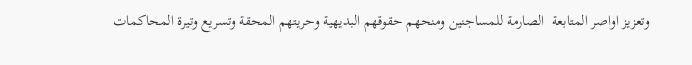وتعزيز اواصر المتابعة  الصارمة للمساجنين ومنحهم حقوقهم البديهية وحريتهم المحقة وتسريع وتيرة المحاكمات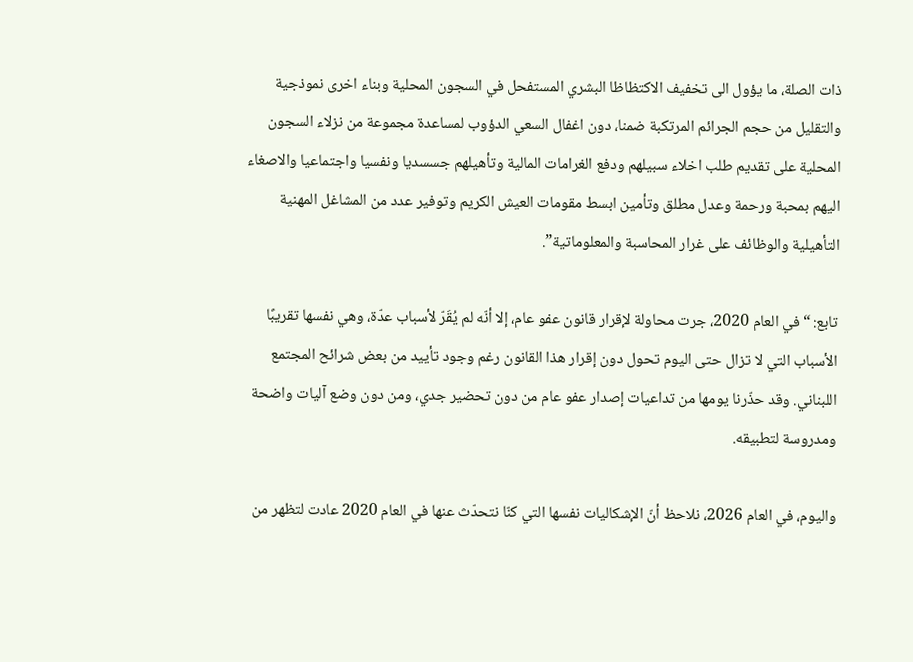ذات الصلة، ما يؤول الى تخفيف الاكتظاظا البشري المستفحل في السجون المحلية وبناء اخرى نموذجية والتقليل من حجم الجرائم المرتكبة ضمنا، دون اغفال السعي الدؤوب لمساعدة مجموعة من نزلاء السجون المحلية على تقديم طلب اخلاء سبيلهم ودفع الغرامات المالية وتأهيلهم جسسديا ونفسيا واجتماعيا والاصغاء اليهم بمحبة ورحمة وعدل مطلق وتأمين ابسط مقومات العيش الكريم وتوفير عدد من المشاغل المهنية التأهيلية والوظائف على غرار المحاسبة والمعلوماتية”.

تابع: “في العام 2020، جرت محاولة لإقرار قانون عفو عام، إلا أنّه لم يُقَرّ لأسباب عدّة، وهي نفسها تقريبًا الأسباب التي لا تزال حتى اليوم تحول دون إقرار هذا القانون رغم وجود تأييد من بعض شرائح المجتمع اللبناني. وقد حذّرنا يومها من تداعيات إصدار عفو عام من دون تحضير جدي، ومن دون وضع آليات واضحة ومدروسة لتطبيقه.

واليوم، في العام 2026، نلاحظ أنّ الإشكاليات نفسها التي كنّا نتحدّث عنها في العام 2020 عادت لتظهر من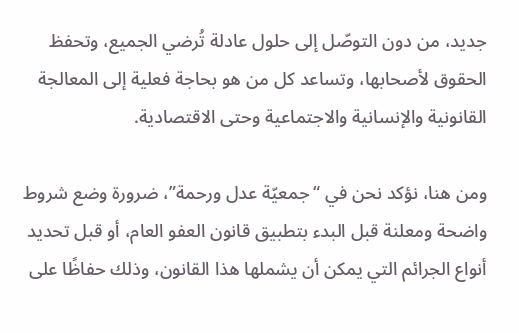جديد، من دون التوصّل إلى حلول عادلة تُرضي الجميع، وتحفظ الحقوق لأصحابها، وتساعد كل من هو بحاجة فعلية إلى المعالجة القانونية والإنسانية والاجتماعية وحتى الاقتصادية.

ومن هنا، نؤكد نحن في “جمعيّة عدل ورحمة”، ضرورة وضع شروط واضحة ومعلنة قبل البدء بتطبيق قانون العفو العام، أو قبل تحديد أنواع الجرائم التي يمكن أن يشملها هذا القانون، وذلك حفاظًا على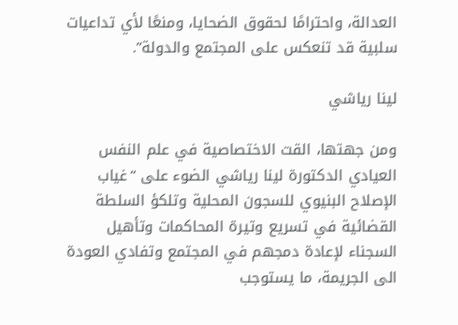العدالة، واحترامًا لحقوق الضحايا، ومنعًا لأي تداعيات سلبية قد تنعكس على المجتمع والدولة”.

لينا رياشي

ومن جهتها، القت الاختصاصية في علم النفس العيادي الدكتورة لينا رياشي الضوء على “غياب الإصلاح البنيوي للسجون المحلية وتلكؤ السلطة القضائية في تسريع وتيرة المحاكمات وتأهيل السجناء لإعادة دمجهم في المجتمع وتفادي العودة الى الجريمة، ما يستوجب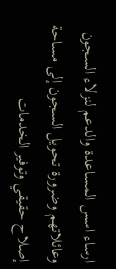ارساء اسس المساعدة والدعم لنزلاء السجون وعائلاتهم وضرورة تحويل السجون إلى مساحة إصلاح حقيقي وتوفير الخدمات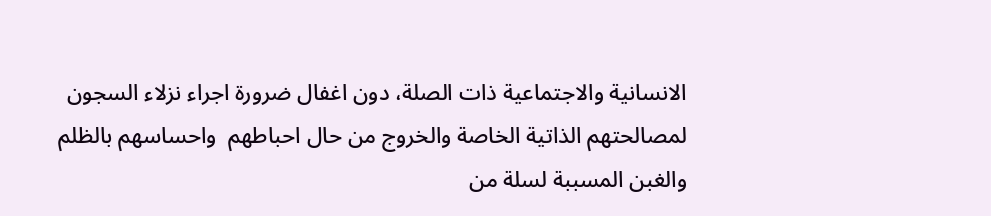الانسانية والاجتماعية ذات الصلة، دون اغفال ضرورة اجراء نزلاء السجون لمصالحتهم الذاتية الخاصة والخروج من حال احباطهم  واحساسهم بالظلم والغبن المسببة لسلة من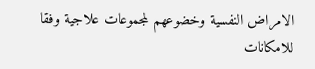الامراض النفسية وخضوعهم لمجموعات علاجية وفقا للامكانات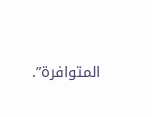المتوافرة”.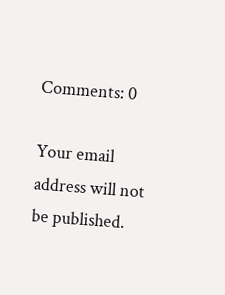Comments: 0

Your email address will not be published.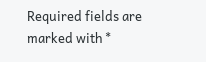Required fields are marked with *